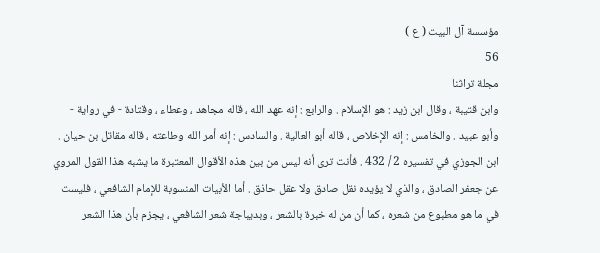مؤسسة آل البيت ( ع )
56
مجلة تراثنا
وابن قتيبة ، وقال ابن زيد : هو الإسلام . والرابع : إنه عهد الله ، قاله مجاهد ، وعطاء ، وقتادة - في رواية - وأبو عبيد . والخامس : إنه الإخلاص ، قاله أبو العالية . والسادس : إنه أمر الله وطاعته ، قاله مقاتل بن حيان . ابن الجوزي في تفسيره 2 / 432 . فأنت ترى أنه ليس من بين هذه الأقوال المعتبرة ما يشبه هذا القول المروي عن جعفر الصادق ، والذي لا يؤيده نقل صادق ولا عقل حاذق . أما الأبيات المنسوبة للإمام الشافعي ، فليست في ما هو مطبوع من شعره ، كما أن من له خبرة بالشعر ، وبديباجة شعر الشافعي ، يجزم بأن هذا الشعر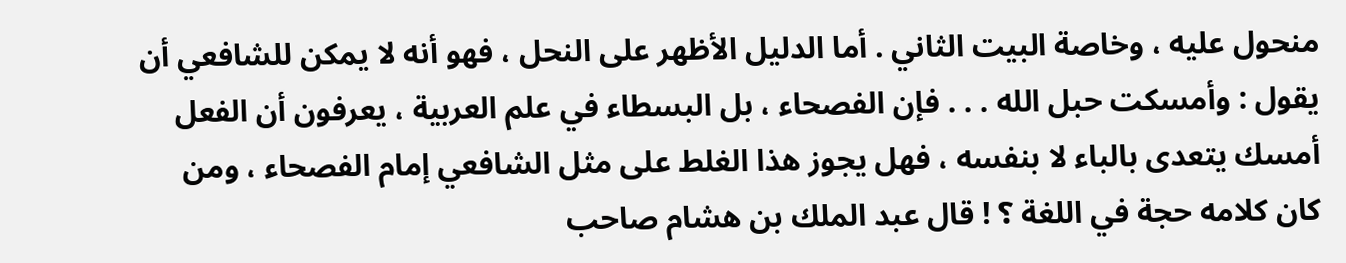منحول عليه ، وخاصة البيت الثاني . أما الدليل الأظهر على النحل ، فهو أنه لا يمكن للشافعي أن يقول : وأمسكت حبل الله . . . فإن الفصحاء ، بل البسطاء في علم العربية ، يعرفون أن الفعل أمسك يتعدى بالباء لا بنفسه ، فهل يجوز هذا الغلط على مثل الشافعي إمام الفصحاء ، ومن كان كلامه حجة في اللغة ؟ ! قال عبد الملك بن هشام صاحب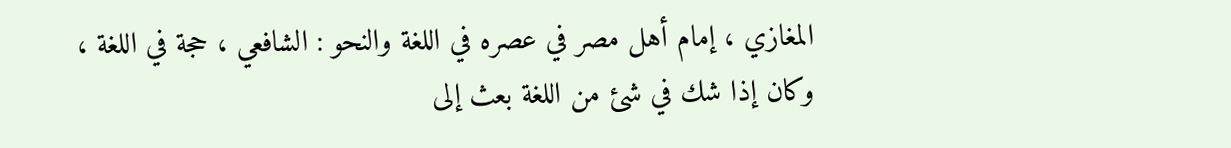المغازي ، إمام أهل مصر في عصره في اللغة والنحو : الشافعي ، حجة في اللغة ، وكان إذا شك في شئ من اللغة بعث إلى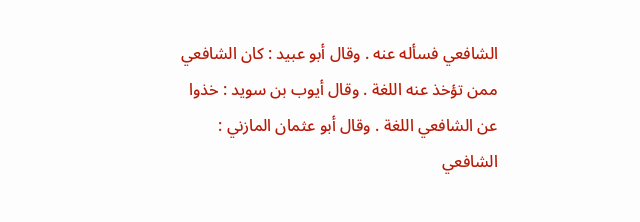الشافعي فسأله عنه . وقال أبو عبيد : كان الشافعي ممن تؤخذ عنه اللغة . وقال أيوب بن سويد : خذوا عن الشافعي اللغة . وقال أبو عثمان المازني : الشافعي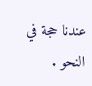عندنا حجة في النحو .